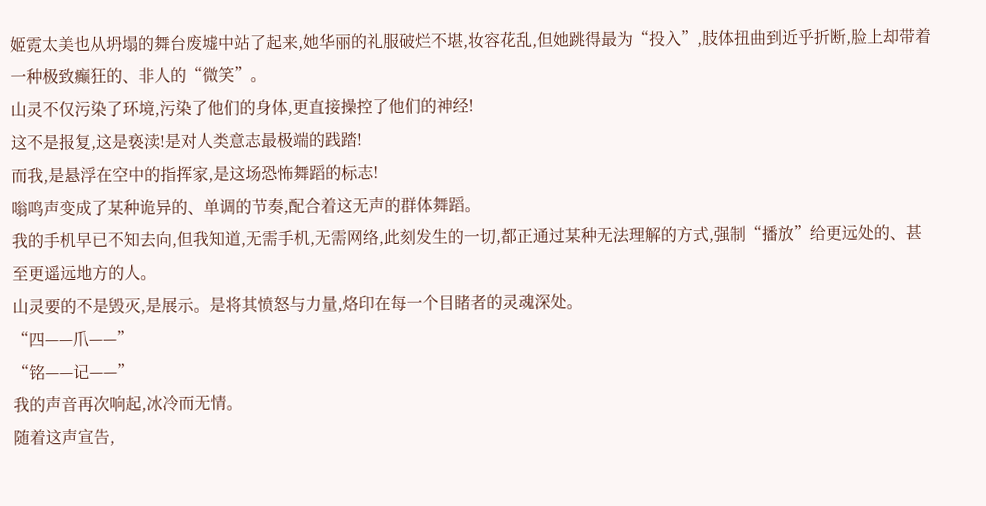姬霓太美也从坍塌的舞台废墟中站了起来,她华丽的礼服破烂不堪,妆容花乱,但她跳得最为“投入”,肢体扭曲到近乎折断,脸上却带着一种极致癫狂的、非人的“微笑”。
山灵不仅污染了环境,污染了他们的身体,更直接操控了他们的神经!
这不是报复,这是亵渎!是对人类意志最极端的践踏!
而我,是悬浮在空中的指挥家,是这场恐怖舞蹈的标志!
嗡鸣声变成了某种诡异的、单调的节奏,配合着这无声的群体舞蹈。
我的手机早已不知去向,但我知道,无需手机,无需网络,此刻发生的一切,都正通过某种无法理解的方式,强制“播放”给更远处的、甚至更遥远地方的人。
山灵要的不是毁灭,是展示。是将其愤怒与力量,烙印在每一个目睹者的灵魂深处。
“四——爪——”
“铭——记——”
我的声音再次响起,冰冷而无情。
随着这声宣告,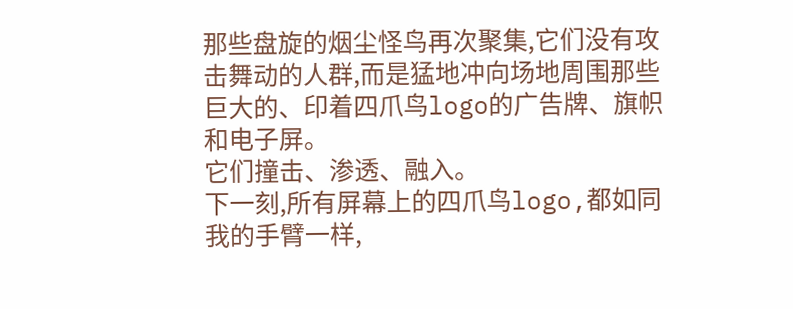那些盘旋的烟尘怪鸟再次聚集,它们没有攻击舞动的人群,而是猛地冲向场地周围那些巨大的、印着四爪鸟logo的广告牌、旗帜和电子屏。
它们撞击、渗透、融入。
下一刻,所有屏幕上的四爪鸟logo,都如同我的手臂一样,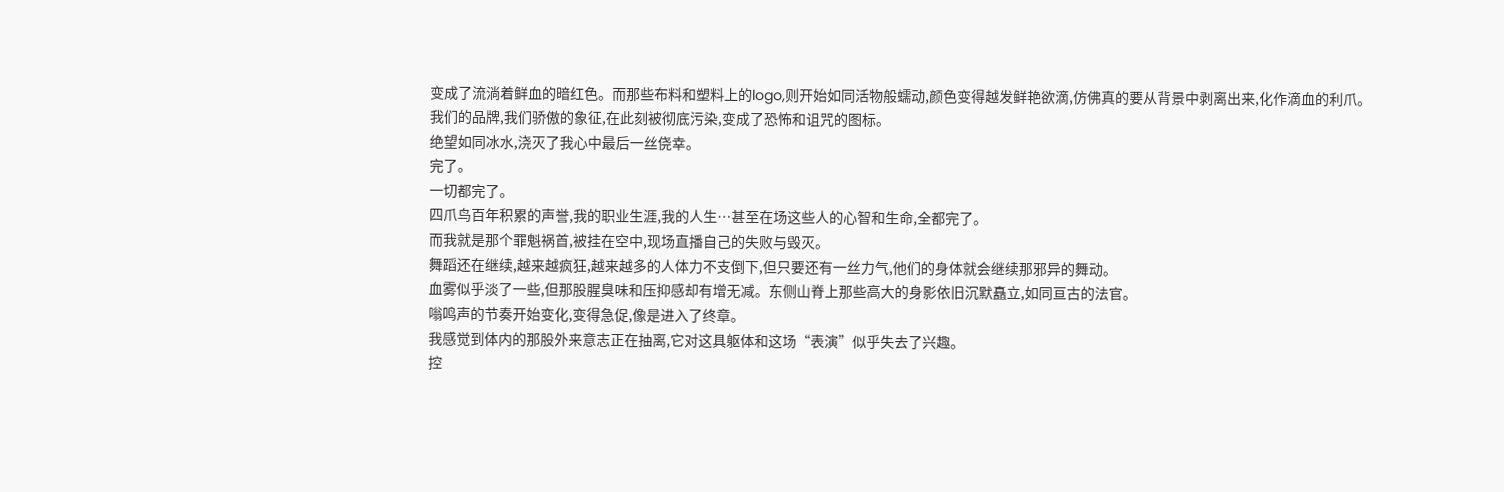变成了流淌着鲜血的暗红色。而那些布料和塑料上的logo,则开始如同活物般蠕动,颜色变得越发鲜艳欲滴,仿佛真的要从背景中剥离出来,化作滴血的利爪。
我们的品牌,我们骄傲的象征,在此刻被彻底污染,变成了恐怖和诅咒的图标。
绝望如同冰水,浇灭了我心中最后一丝侥幸。
完了。
一切都完了。
四爪鸟百年积累的声誉,我的职业生涯,我的人生…甚至在场这些人的心智和生命,全都完了。
而我就是那个罪魁祸首,被挂在空中,现场直播自己的失败与毁灭。
舞蹈还在继续,越来越疯狂,越来越多的人体力不支倒下,但只要还有一丝力气,他们的身体就会继续那邪异的舞动。
血雾似乎淡了一些,但那股腥臭味和压抑感却有增无减。东侧山脊上那些高大的身影依旧沉默矗立,如同亘古的法官。
嗡鸣声的节奏开始变化,变得急促,像是进入了终章。
我感觉到体内的那股外来意志正在抽离,它对这具躯体和这场“表演”似乎失去了兴趣。
控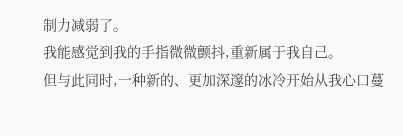制力减弱了。
我能感觉到我的手指微微颤抖,重新属于我自己。
但与此同时,一种新的、更加深邃的冰冷开始从我心口蔓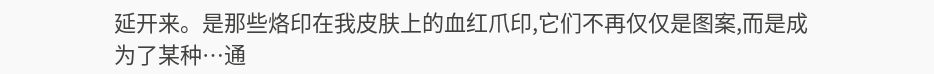延开来。是那些烙印在我皮肤上的血红爪印,它们不再仅仅是图案,而是成为了某种…通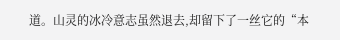道。山灵的冰冷意志虽然退去,却留下了一丝它的“本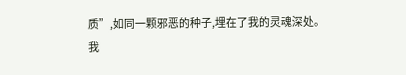质”,如同一颗邪恶的种子,埋在了我的灵魂深处。
我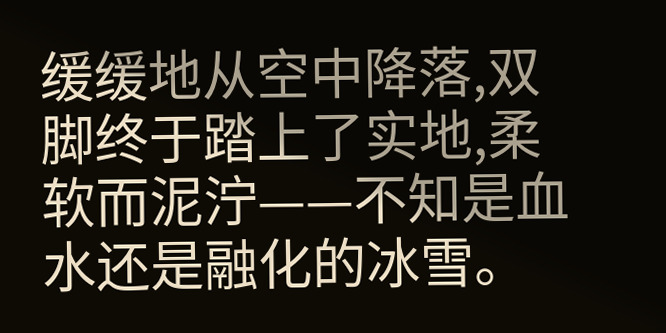缓缓地从空中降落,双脚终于踏上了实地,柔软而泥泞——不知是血水还是融化的冰雪。